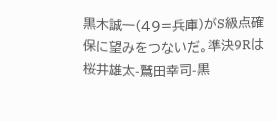黒木誠一(49=兵庫)がS級点確保に望みをつないだ。準決9Rは桜井雄太-鷲田幸司-黒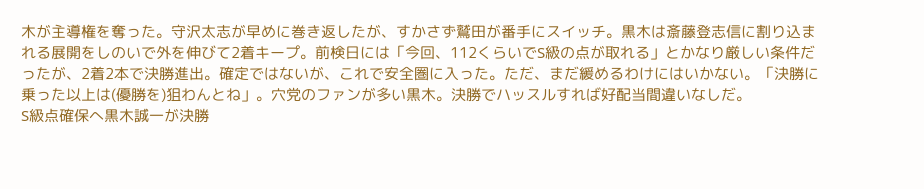木が主導権を奪った。守沢太志が早めに巻き返したが、すかさず鷲田が番手にスイッチ。黒木は斎藤登志信に割り込まれる展開をしのいで外を伸びて2着キープ。前検日には「今回、112くらいでS級の点が取れる」とかなり厳しい条件だったが、2着2本で決勝進出。確定ではないが、これで安全圏に入った。ただ、まだ緩めるわけにはいかない。「決勝に乗った以上は(優勝を)狙わんとね」。穴党のファンが多い黒木。決勝でハッスルすれば好配当間違いなしだ。
S級点確保へ黒木誠一が決勝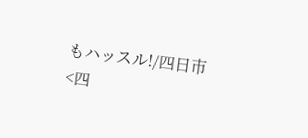もハッスル!/四日市
<四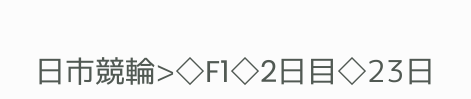日市競輪>◇F1◇2日目◇23日